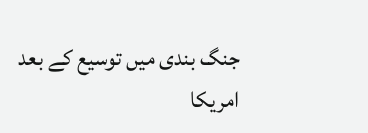جنگ بندی میں توسیع کے بعد
امریکا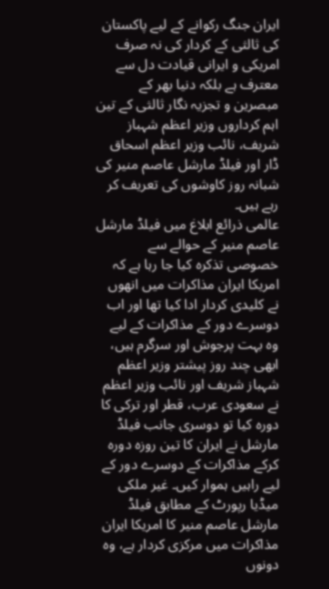ایران جنگ رکوانے کے لیے پاکستان کی ثالثی کے کردار کی نہ صرف امریکی و ایرانی قیادت دل سے معترف ہے بلکہ دنیا بھر کے مبصرین و تجزیہ نگار ثالثی کے تین اہم کرداروں وزیر اعظم شہباز شریف، نائب وزیر اعظم اسحاق ڈار اور فیلڈ مارشل عاصم منیر کی شبانہ روز کاوشوں کی تعریف کر رہے ہیں۔
عالمی ذرائع ابلاغ میں فیلڈ مارشل عاصم منیر کے حوالے سے خصوصی تذکرہ کیا جا رہا ہے کہ امریکا ایران مذاکرات میں انھوں نے کلیدی کردار ادا کیا تھا اور اب دوسرے دور کے مذاکرات کے لیے وہ بہت پرجوش اور سرگرم ہیں، ابھی چند روز پیشتر وزیر اعظم شہباز شریف اور نائب وزیر اعظم نے سعودی عرب، قطر اور ترکی کا دورہ کیا تو دوسری جانب فیلڈ مارشل نے ایران کا تین روزہ دورہ کرکے مذاکرات کے دوسرے دور کے لیے راہیں ہموار کیں۔ غیر ملکی میڈیا رپورٹ کے مطابق فیلڈ مارشل عاصم منیر کا امریکا ایران مذاکرات میں مرکزی کردار ہے، وہ دونوں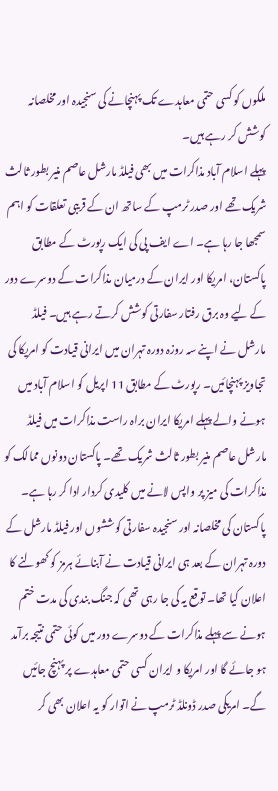ملکوں کو کسی حتمی معاہدے تک پہنچانے کی سنجیدہ اور مخلصانہ کوشش کر رہے ہیں۔
پہلے اسلام آباد مذاکرات میں بھی فیلڈ مارشل عاصم منیر بطور ثالث شریک تھے اور صدر ٹرمپ کے ساتھ ان کے قریبی تعلقات کو اہم سمجھا جا رہا ہے۔ اے ایف پی کی ایک رپورٹ کے مطابق پاکستان، امریکا اور ایران کے درمیان مذاکرات کے دوسرے دور کے لیے وہ برق رفتار سفارتی کوشش کرتے رہے ہیں۔ فیلڈ مارشل نے اپنے سہ روزہ دورہ تہران میں ایرانی قیادت کو امریکا کی تجاویز پہنچائیں۔ رپورٹ کے مطابق 11 اپریل کو اسلام آباد میں ہونے والے پہلے امریکا ایران براہ راست مذاکرات میں فیلڈ مارشل عاصم منیر بطور ثالث شریک تھے۔ پاکستان دونوں ممالک کو مذاکرات کی میز پر واپس لانے میں کلیدی کردار ادا کر رہا ہے۔
پاکستان کی مخلصانہ اور سنجیدہ سفارتی کوششوں اور فیلڈ مارشل کے دورہ تہران کے بعد ہی ایرانی قیادت نے آبنائے ہرمز کو کھولنے کا اعلان کیا تھا۔ توقع یہ کی جا رہی تھی کہ جنگ بندی کی مدت ختم ہونے سے پہلے مذاکرات کے دوسرے دور میں کوئی حتمی نتیجہ برآمد ہو جائے گا اور امریکا و ایران کسی حتمی معاہدے پر پہنچ جائیں گے۔ امریکی صدر ڈونلڈ ٹرمپ نے اتوار کو یہ اعلان بھی کر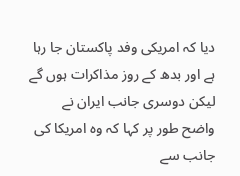دیا کہ امریکی وفد پاکستان جا رہا ہے اور بدھ کے روز مذاکرات ہوں گے لیکن دوسری جانب ایران نے واضح طور پر کہا کہ وہ امریکا کی جانب سے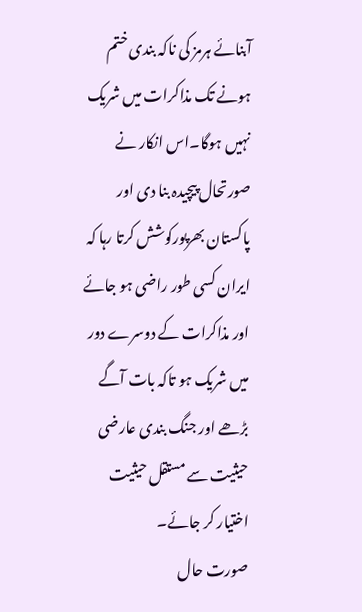آبنائے ہرمز کی ناکہ بندی ختم ہونے تک مذاکرات میں شریک نہیں ہوگا۔اس انکار نے صورتحال پیچیدہ بنا دی اور پاکستان بھرپورکوشش کرتا رہا کہ ایران کسی طور راضی ہو جائے اور مذاکرات کے دوسرے دور میں شریک ہو تاکہ بات آگے بڑھے اور جنگ بندی عارضی حیثیت سے مستقل حیثیت اختیار کر جائے۔
صورت حال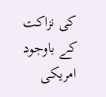کی نزاکت کے باوجود امریکی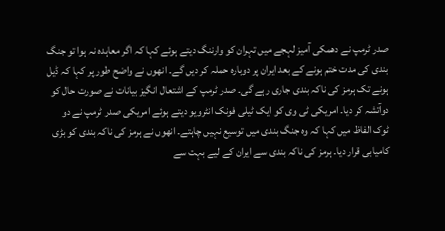صدر ٹرمپ نے دھمکی آمیز لہجے میں تہران کو وارننگ دیتے ہوئے کہا کہ اگر معاہدہ نہ ہوا تو جنگ بندی کی مدت ختم ہونے کے بعد ایران پر دوبارہ حملہ کر دیں گے۔ انھوں نے واضح طور پر کہا کہ ڈیل ہونے تک ہرمز کی ناکہ بندی جاری رہے گی۔ صدر ٹرمپ کے اشتعال انگیز بیانات نے صورت حال کو دوآتشہ کر دیا۔ امریکی ٹی وی کو ایک ٹیلی فونک انٹرویو دیتے ہوئے امریکی صدر ٹرمپ نے دو ٹوک الفاظ میں کہا کہ وہ جنگ بندی میں توسیع نہیں چاہتے۔ انھوں نے ہرمز کی ناکہ بندی کو بڑی کامیابی قرار دیا۔ ہرمز کی ناکہ بندی سے ایران کے لیے بہت سے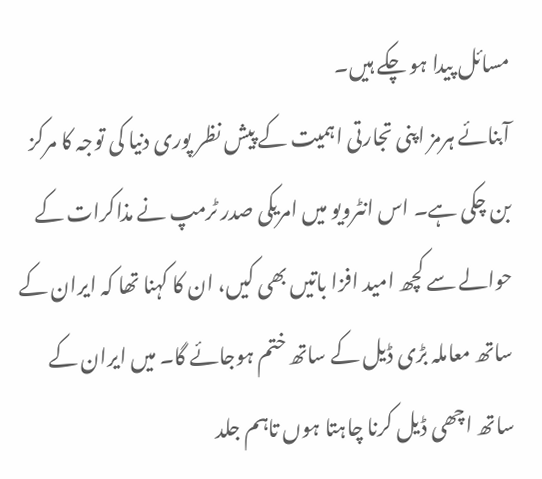مسائل پیدا ہو چکے ہیں۔
آبنائے ہرمز اپنی تجارتی اہمیت کے پیش نظر پوری دنیا کی توجہ کا مرکز بن چکی ہے۔ اس انٹرویو میں امریکی صدر ٹرمپ نے مذاکرات کے حوالے سے کچھ امید افزا باتیں بھی کیں، ان کا کہنا تھا کہ ایران کے ساتھ معاملہ بڑی ڈیل کے ساتھ ختم ہوجائے گا۔ میں ایران کے ساتھ اچھی ڈیل کرنا چاہتا ہوں تاہم جلد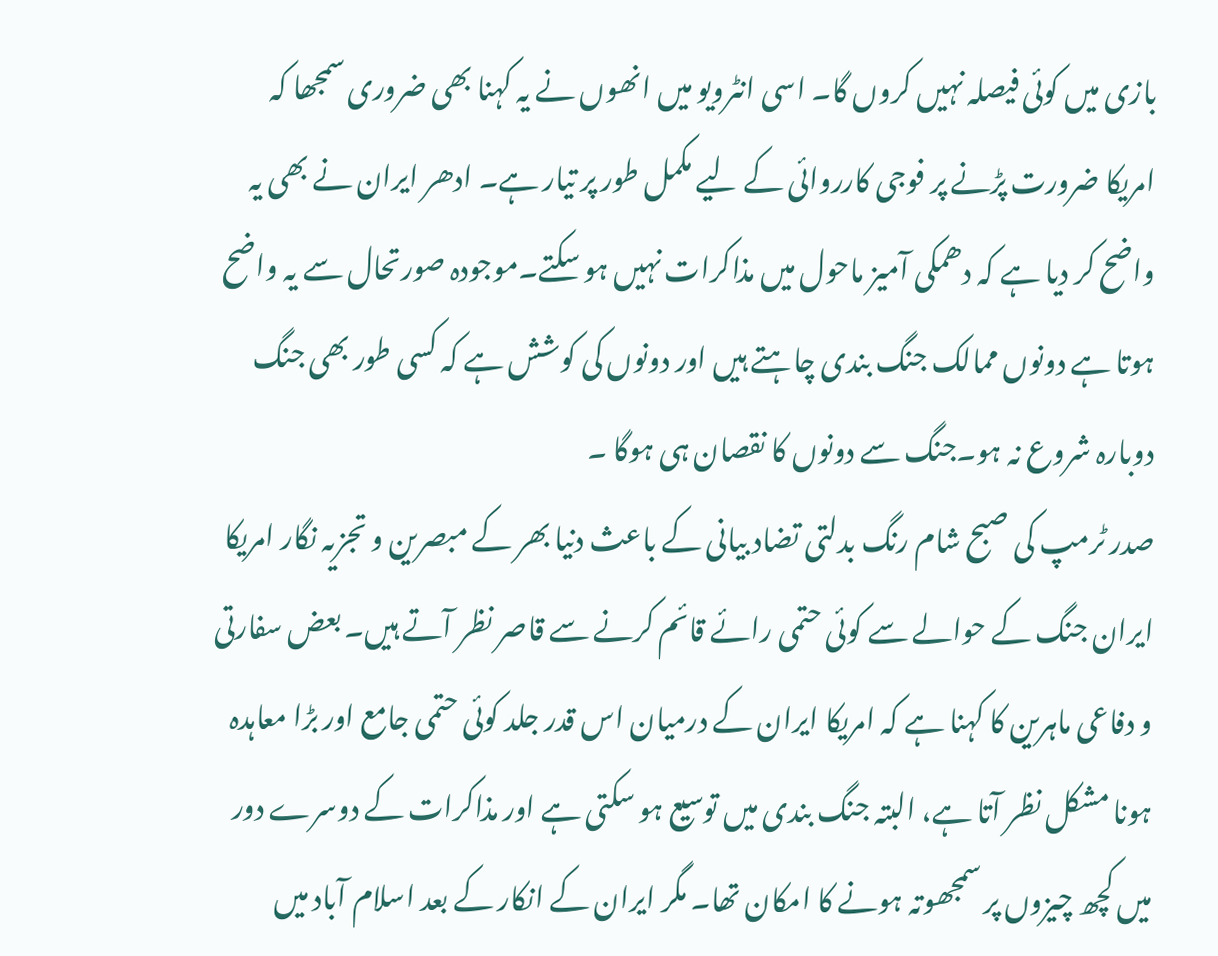بازی میں کوئی فیصلہ نہیں کروں گا۔ اسی انٹرویو میں انھوں نے یہ کہنا بھی ضروری سمجھا کہ امریکا ضرورت پڑنے پر فوجی کارروائی کے لیے مکمل طور پر تیار ہے۔ ادھر ایران نے بھی یہ واضح کر دیا ہے کہ دھمکی آمیز ماحول میں مذاکرات نہیں ہو سکتے۔موجودہ صورتحال سے یہ واضح ہوتا ہے دونوں ممالک جنگ بندی چاہتے ہیں اور دونوں کی کوشش ہے کہ کسی طور بھی جنگ دوبارہ شروع نہ ہو۔جنگ سے دونوں کا نقصان ہی ہوگا ۔
صدر ٹرمپ کی صبح شام رنگ بدلتی تضاد بیانی کے باعث دنیا بھر کے مبصرین و تجزیہ نگار امریکا ایران جنگ کے حوالے سے کوئی حتمی رائے قائم کرنے سے قاصر نظر آتے ہیں۔ بعض سفارتی و دفاعی ماہرین کا کہنا ہے کہ امریکا ایران کے درمیان اس قدر جلد کوئی حتمی جامع اور بڑا معاہدہ ہونا مشکل نظر آتا ہے، البتہ جنگ بندی میں توسیع ہو سکتی ہے اور مذاکرات کے دوسرے دور میں کچھ چیزوں پر سمجھوتہ ہونے کا امکان تھا۔ مگر ایران کے انکار کے بعد اسلام آباد میں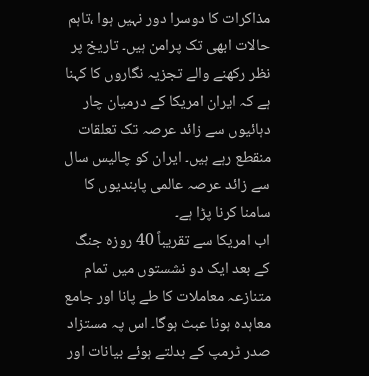مذاکرات کا دوسرا دور نہیں ہوا ،تاہم حالات ابھی تک پرامن ہیں۔ تاریخ پر نظر رکھنے والے تجزیہ نگاروں کا کہنا ہے کہ ایران امریکا کے درمیان چار دہائیوں سے زائد عرصہ تک تعلقات منقطع رہے ہیں۔ ایران کو چالیس سال سے زائد عرصہ عالمی پابندیوں کا سامنا کرنا پڑا ہے۔
اب امریکا سے تقریباً 40 روزہ جنگ کے بعد ایک دو نشستوں میں تمام متنازعہ معاملات کا طے پانا اور جامع معاہدہ ہونا عبث ہوگا۔ اس پہ مستزاد صدر ٹرمپ کے بدلتے ہوئے بیانات اور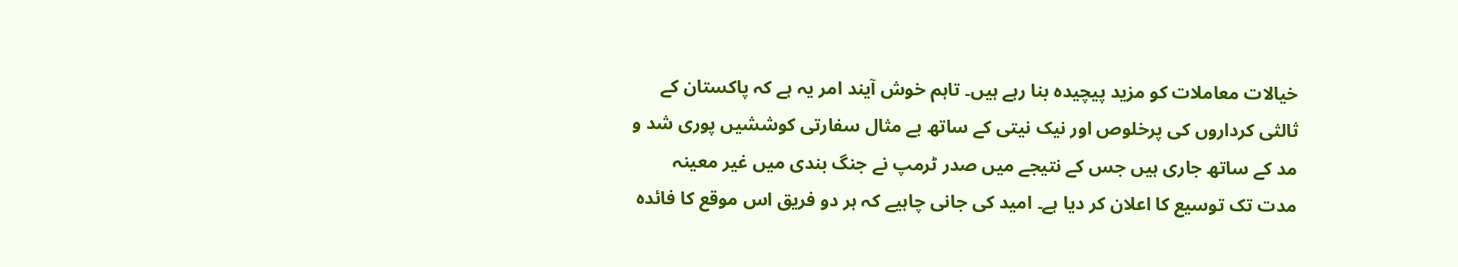خیالات معاملات کو مزید پیچیدہ بنا رہے ہیں۔ تاہم خوش آیند امر یہ ہے کہ پاکستان کے ثالثی کرداروں کی پرخلوص اور نیک نیتی کے ساتھ بے مثال سفارتی کوششیں پوری شد و مد کے ساتھ جاری ہیں جس کے نتیجے میں صدر ٹرمپ نے جنگ بندی میں غیر معینہ مدت تک توسیع کا اعلان کر دیا ہے۔ امید کی جانی چاہیے کہ ہر دو فریق اس موقع کا فائدہ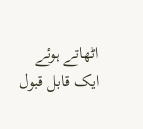اٹھاتے ہوئے ایک قابل قبول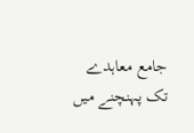جامع معاہدے تک پہنچنے میں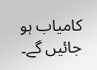کامیاب ہو جائیں گے۔